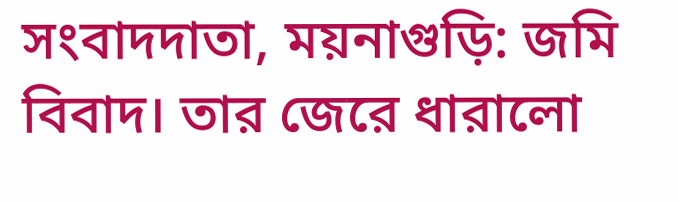সংবাদদাতা, ময়নাগুড়ি: জমি বিবাদ। তার জেরে ধারালো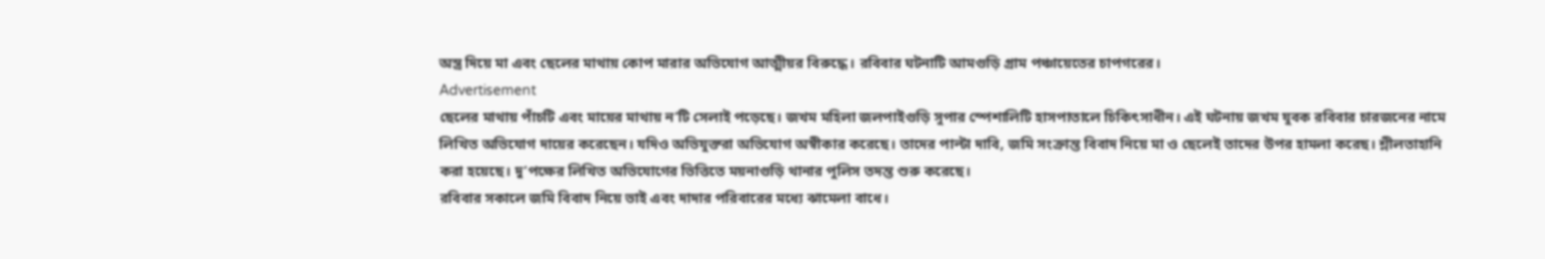অস্ত্র দিয়ে মা এবং ছেলের মাথায় কোপ মারার অভিযোগ আত্মীয়র বিরুদ্ধে। রবিবার ঘটনাটি আমগুড়ি গ্রাম পঞ্চায়েতের চাপগরের।
Advertisement
ছেলের মাথায় পাঁচটি এবং মায়ের মাথায় ন’টি সেলাই পড়েছে। জখম মহিলা জলপাইগুড়ি সুপার স্পেশালিটি হাসপাতালে চিকিৎসাধীন। এই ঘটনায় জখম যুবক রবিবার চারজনের নামে লিখিত অভিযোগ দায়ের করেছেন। যদিও অভিযুক্তরা অভিযোগ অস্বীকার করেছে। তাদের পাল্টা দাবি, জমি সংক্রান্ত বিবাদ নিয়ে মা ও ছেলেই তাদের উপর হামলা করেছ। শ্লীলতাহানি করা হয়েছে। দু’পক্ষের লিখিত অভিযোগের ভিত্তিতে ময়নাগুড়ি থানার পুলিস তদন্ত শুরু করেছে।
রবিবার সকালে জমি বিবাদ নিয়ে ভাই এবং দাদার পরিবারের মধ্যে ঝামেলা বাধে।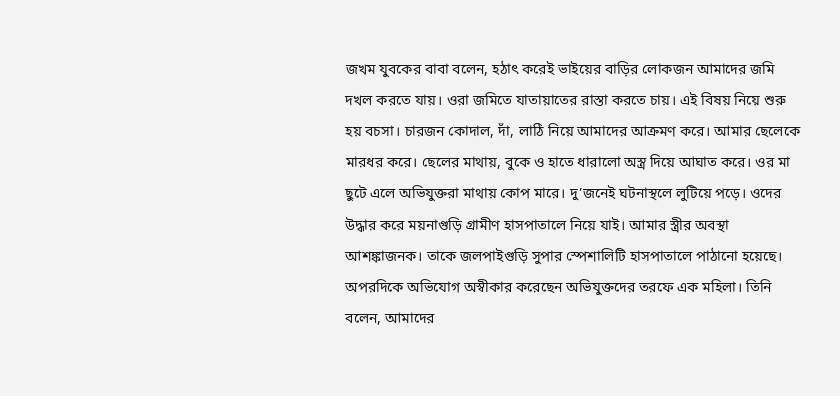জখম যুবকের বাবা বলেন, হঠাৎ করেই ভাইয়ের বাড়ির লোকজন আমাদের জমি দখল করতে যায়। ওরা জমিতে যাতায়াতের রাস্তা করতে চায়। এই বিষয় নিয়ে শুরু হয় বচসা। চারজন কোদাল, দাঁ, লাঠি নিয়ে আমাদের আক্রমণ করে। আমার ছেলেকে মারধর করে। ছেলের মাথায়, বুকে ও হাতে ধারালো অস্ত্র দিয়ে আঘাত করে। ওর মা ছুটে এলে অভিযুক্তরা মাথায় কোপ মারে। দু’জনেই ঘটনাস্থলে লুটিয়ে পড়ে। ওদের উদ্ধার করে ময়নাগুড়ি গ্রামীণ হাসপাতালে নিয়ে যাই। আমার স্ত্রীর অবস্থা আশঙ্কাজনক। তাকে জলপাইগুড়ি সুপার স্পেশালিটি হাসপাতালে পাঠানো হয়েছে।
অপরদিকে অভিযোগ অস্বীকার করেছেন অভিযুক্তদের তরফে এক মহিলা। তিনি বলেন, আমাদের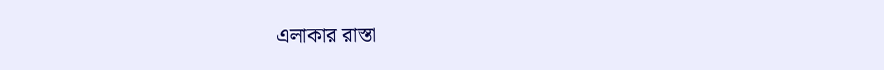এলাকার রাস্তা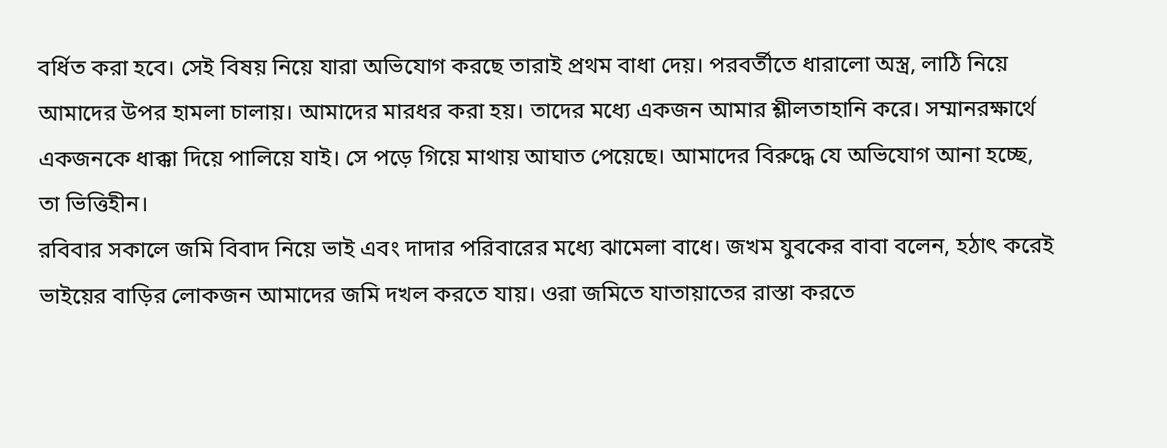বর্ধিত করা হবে। সেই বিষয় নিয়ে যারা অভিযোগ করছে তারাই প্রথম বাধা দেয়। পরবর্তীতে ধারালো অস্ত্র, লাঠি নিয়ে আমাদের উপর হামলা চালায়। আমাদের মারধর করা হয়। তাদের মধ্যে একজন আমার শ্লীলতাহানি করে। সম্মানরক্ষার্থে একজনকে ধাক্কা দিয়ে পালিয়ে যাই। সে পড়ে গিয়ে মাথায় আঘাত পেয়েছে। আমাদের বিরুদ্ধে যে অভিযোগ আনা হচ্ছে, তা ভিত্তিহীন।
রবিবার সকালে জমি বিবাদ নিয়ে ভাই এবং দাদার পরিবারের মধ্যে ঝামেলা বাধে। জখম যুবকের বাবা বলেন, হঠাৎ করেই ভাইয়ের বাড়ির লোকজন আমাদের জমি দখল করতে যায়। ওরা জমিতে যাতায়াতের রাস্তা করতে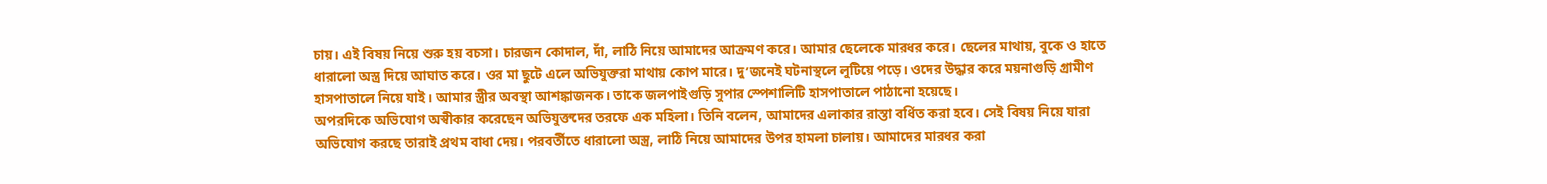চায়। এই বিষয় নিয়ে শুরু হয় বচসা। চারজন কোদাল, দাঁ, লাঠি নিয়ে আমাদের আক্রমণ করে। আমার ছেলেকে মারধর করে। ছেলের মাথায়, বুকে ও হাতে ধারালো অস্ত্র দিয়ে আঘাত করে। ওর মা ছুটে এলে অভিযুক্তরা মাথায় কোপ মারে। দু’জনেই ঘটনাস্থলে লুটিয়ে পড়ে। ওদের উদ্ধার করে ময়নাগুড়ি গ্রামীণ হাসপাতালে নিয়ে যাই। আমার স্ত্রীর অবস্থা আশঙ্কাজনক। তাকে জলপাইগুড়ি সুপার স্পেশালিটি হাসপাতালে পাঠানো হয়েছে।
অপরদিকে অভিযোগ অস্বীকার করেছেন অভিযুক্তদের তরফে এক মহিলা। তিনি বলেন, আমাদের এলাকার রাস্তা বর্ধিত করা হবে। সেই বিষয় নিয়ে যারা অভিযোগ করছে তারাই প্রথম বাধা দেয়। পরবর্তীতে ধারালো অস্ত্র, লাঠি নিয়ে আমাদের উপর হামলা চালায়। আমাদের মারধর করা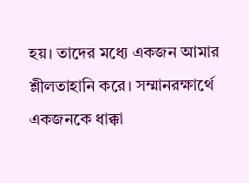হয়। তাদের মধ্যে একজন আমার শ্লীলতাহানি করে। সম্মানরক্ষার্থে একজনকে ধাক্কা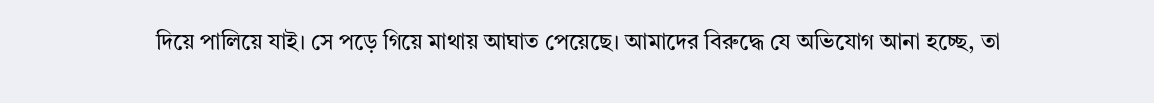দিয়ে পালিয়ে যাই। সে পড়ে গিয়ে মাথায় আঘাত পেয়েছে। আমাদের বিরুদ্ধে যে অভিযোগ আনা হচ্ছে, তা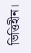ভিত্তিহীন।